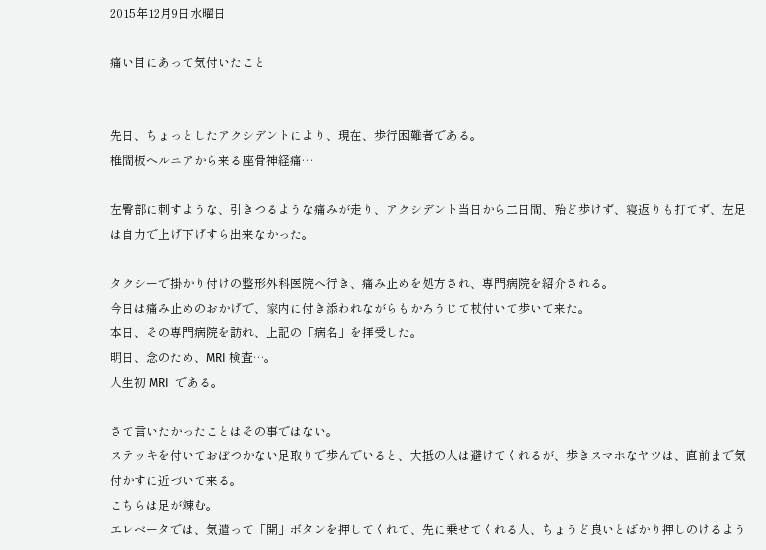2015年12月9日水曜日

痛い目にあって気付いたこと


先日、ちょっとしたアクシデントにより、現在、歩行困難者である。
椎間板ヘルニアから来る座骨神経痛…

左臀部に刺すような、引きつるような痛みが走り、アクシデント当日から二日間、殆ど歩けず、寝返りも打てず、左足は自力で上げ下げすら出来なかった。

タクシーで掛かり付けの整形外科医院へ行き、痛み止めを処方され、専門病院を紹介される。
今日は痛み止めのおかげで、家内に付き添われながらもかろうじて杖付いて歩いて来た。
本日、その専門病院を訪れ、上記の「病名」を拝受した。
明日、念のため、MRI 検査…。
人生初 MRI  である。

さて言いたかったことはその事ではない。
ステッキを付いておぼつかない足取りで歩んでいると、大抵の人は避けてくれるが、歩きスマホなヤツは、直前まで気付かすに近づいて来る。
こちらは足が竦む。
エレベータでは、気遣って「開」ボタンを押してくれて、先に乗せてくれる人、ちょうど良いとばかり押しのけるよう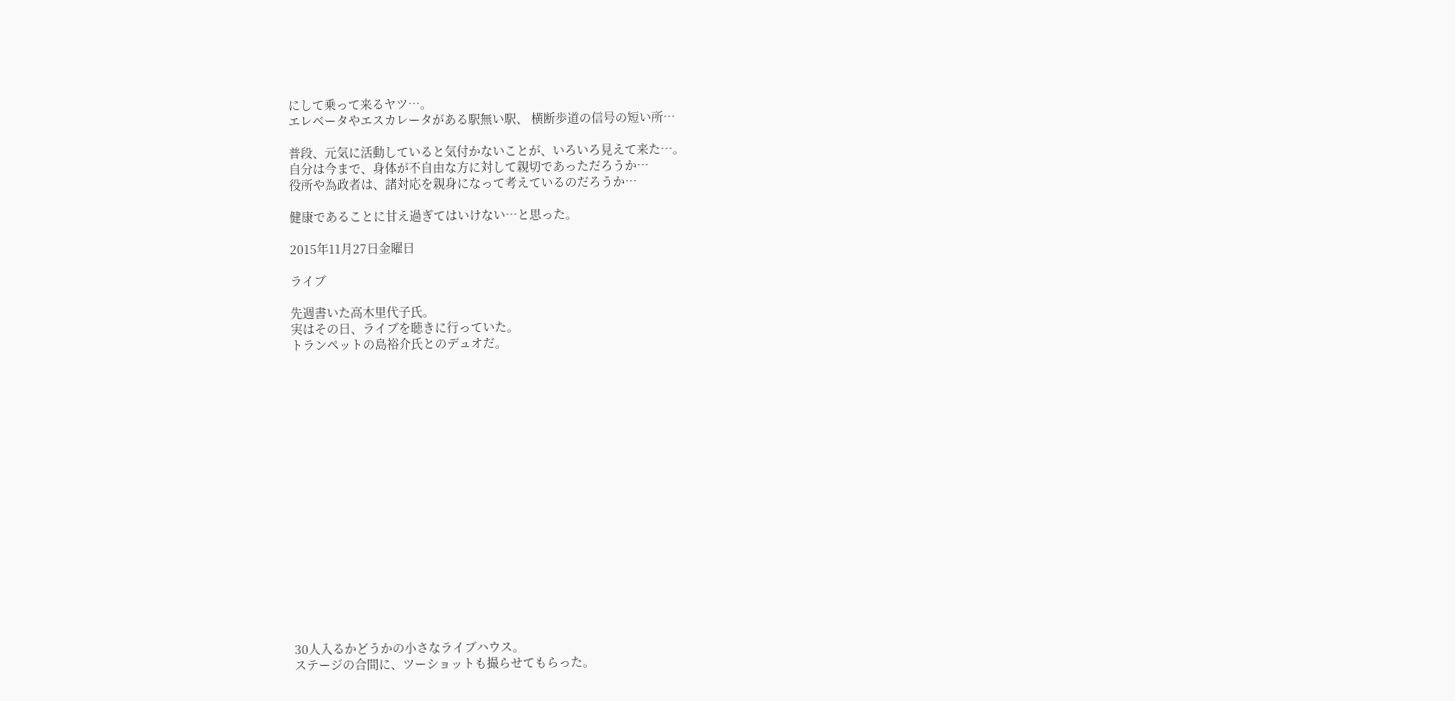にして乗って来るヤツ…。
エレベータやエスカレータがある駅無い駅、 横断歩道の信号の短い所…

普段、元気に活動していると気付かないことが、いろいろ見えて来た…。
自分は今まで、身体が不自由な方に対して親切であっただろうか…
役所や為政者は、諸対応を親身になって考えているのだろうか…

健康であることに甘え過ぎてはいけない…と思った。

2015年11月27日金曜日

ライブ

先週書いた高木里代子氏。
実はその日、ライブを聴きに行っていた。
トランペットの島裕介氏とのデュオだ。


















30人入るかどうかの小さなライブハウス。
ステージの合間に、ツーショットも撮らせてもらった。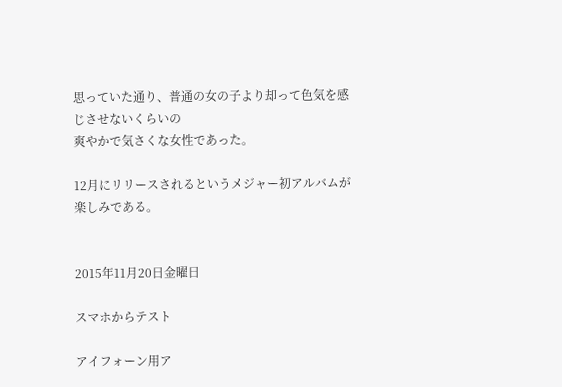思っていた通り、普通の女の子より却って色気を感じさせないくらいの
爽やかで気さくな女性であった。

12月にリリースされるというメジャー初アルバムが楽しみである。


2015年11月20日金曜日

スマホからテスト

アイフォーン用ア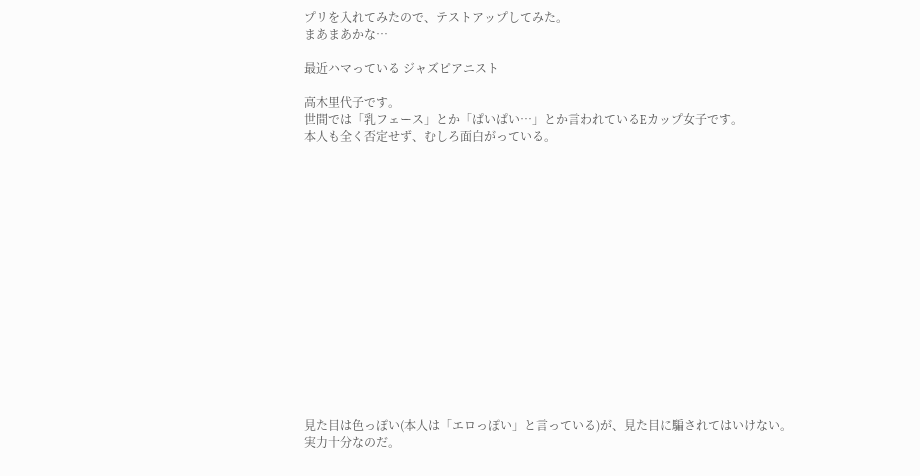プリを入れてみたので、テストアップしてみた。
まあまあかな…

最近ハマっている ジャズピアニスト

高木里代子です。
世間では「乳フェース」とか「ぱいぱい…」とか言われているEカップ女子です。
本人も全く否定せず、むしろ面白がっている。
















見た目は色っぽい(本人は「エロっぽい」と言っている)が、見た目に騙されてはいけない。
実力十分なのだ。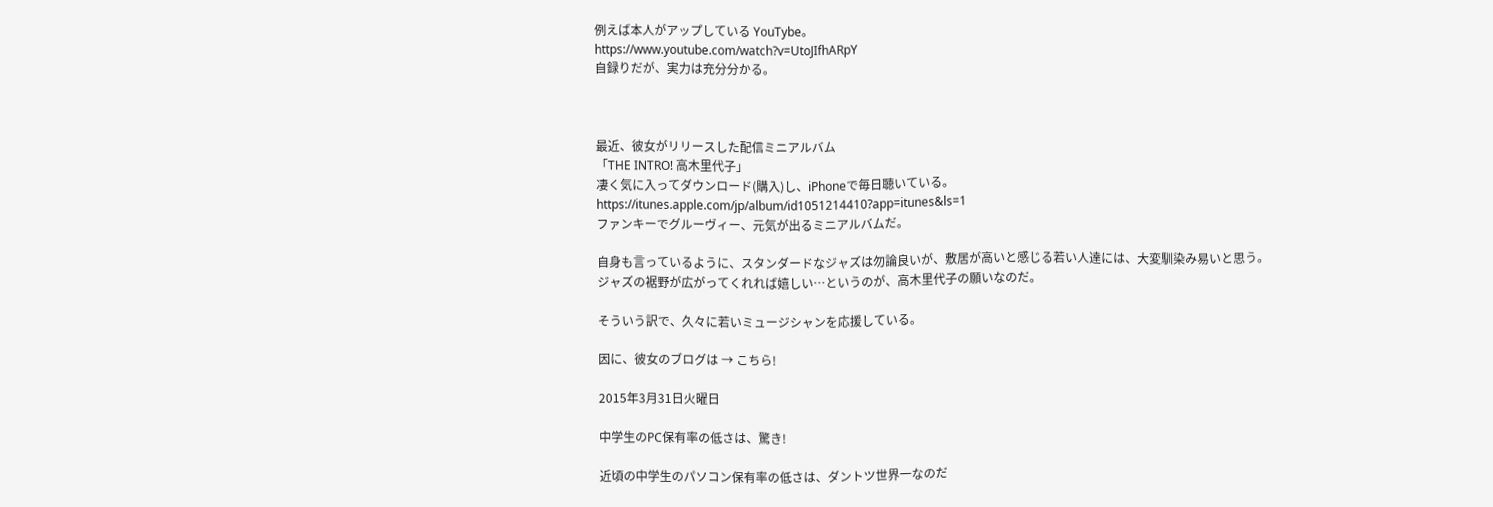例えば本人がアップしている YouTybe。
https://www.youtube.com/watch?v=UtoJIfhARpY
自録りだが、実力は充分分かる。



最近、彼女がリリースした配信ミニアルバム
「THE INTRO! 高木里代子」
凄く気に入ってダウンロード(購入)し、iPhoneで毎日聴いている。
https://itunes.apple.com/jp/album/id1051214410?app=itunes&ls=1
ファンキーでグルーヴィー、元気が出るミニアルバムだ。

自身も言っているように、スタンダードなジャズは勿論良いが、敷居が高いと感じる若い人達には、大変馴染み易いと思う。
ジャズの裾野が広がってくれれば嬉しい…というのが、高木里代子の願いなのだ。

そういう訳で、久々に若いミュージシャンを応援している。

因に、彼女のブログは → こちら!

2015年3月31日火曜日

中学生のPC保有率の低さは、驚き!

近頃の中学生のパソコン保有率の低さは、ダントツ世界一なのだ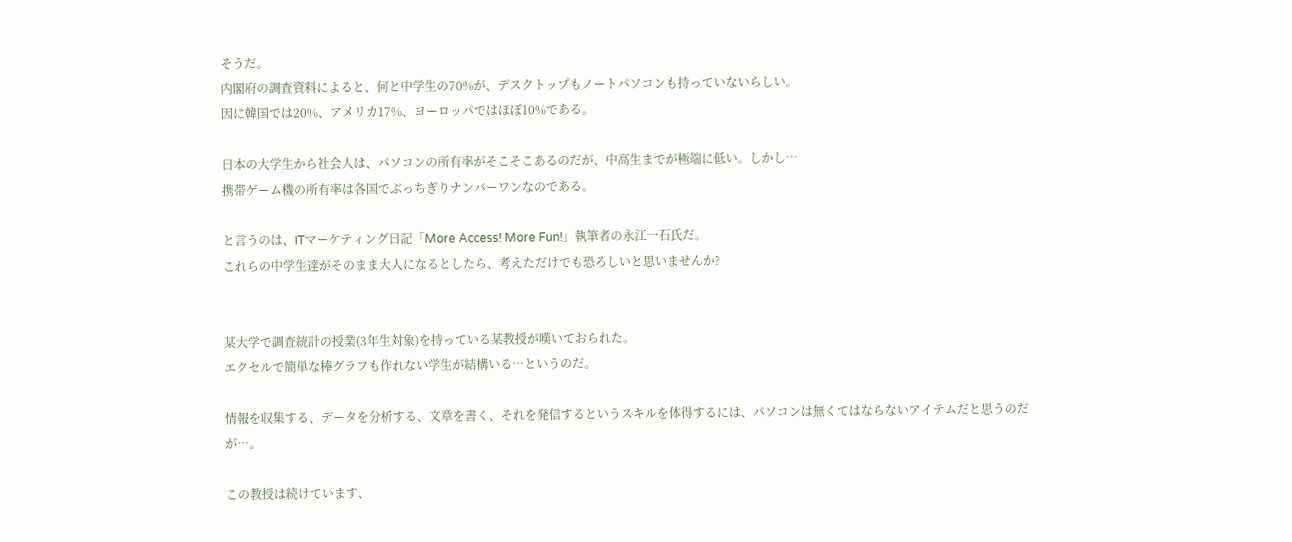そうだ。
内閣府の調査資料によると、何と中学生の70%が、デスクトップもノートパソコンも持っていないらしい。
因に韓国では20%、アメリカ17%、ヨーロッパではほぼ10%である。

日本の大学生から社会人は、パソコンの所有率がそこそこあるのだが、中高生までが極端に低い。しかし…
携帯ゲーム機の所有率は各国でぶっちぎりナンバーワンなのである。

と言うのは、ITマーケティング日記「More Access! More Fun!」執筆者の永江一石氏だ。
これらの中学生達がそのまま大人になるとしたら、考えただけでも恐ろしいと思いませんか?


某大学で調査統計の授業(3年生対象)を持っている某教授が嘆いておられた。
エクセルで簡単な棒グラフも作れない学生が結構いる…というのだ。

情報を収集する、データを分析する、文章を書く、それを発信するというスキルを体得するには、パソコンは無くてはならないアイテムだと思うのだが…。

この教授は続けています、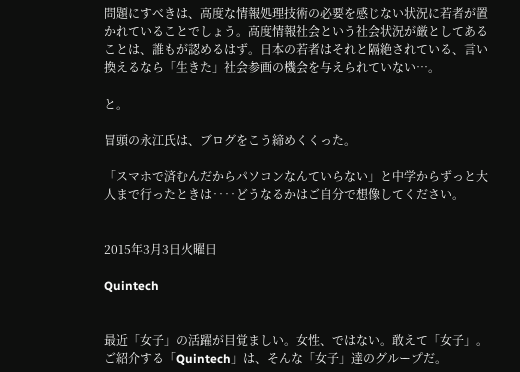問題にすべきは、高度な情報処理技術の必要を感じない状況に若者が置かれていることでしょう。高度情報社会という社会状況が厳としてあることは、誰もが認めるはず。日本の若者はそれと隔絶されている、言い換えるなら「生きた」社会参画の機会を与えられていない…。

と。

冒頭の永江氏は、ブログをこう締めくくった。

「スマホで済むんだからパソコンなんていらない」と中学からずっと大人まで行ったときは‥‥どうなるかはご自分で想像してください。


2015年3月3日火曜日

Quintech


最近「女子」の活躍が目覚ましい。女性、ではない。敢えて「女子」。
ご紹介する「Quintech」は、そんな「女子」達のグループだ。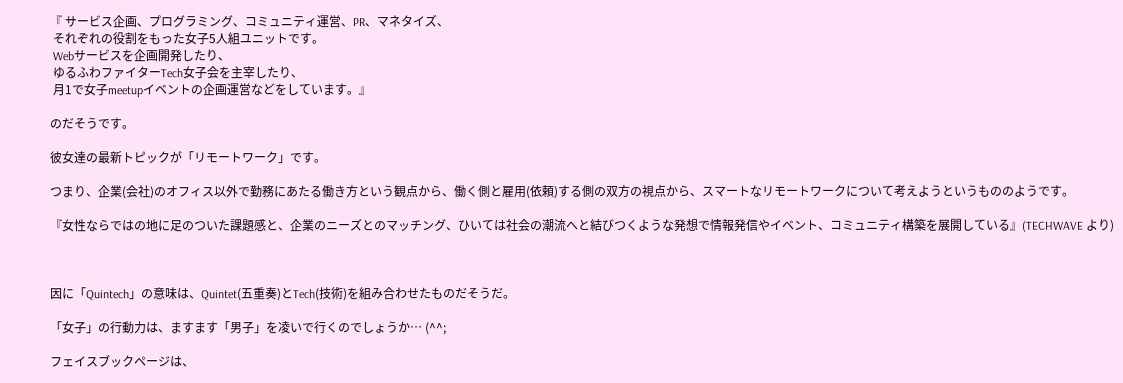『 サービス企画、プログラミング、コミュニティ運営、PR、マネタイズ、
 それぞれの役割をもった女子5人組ユニットです。
 Webサービスを企画開発したり、
 ゆるふわファイターTech女子会を主宰したり、
 月1で女子meetupイベントの企画運営などをしています。』

のだそうです。

彼女達の最新トピックが「リモートワーク」です。

つまり、企業(会社)のオフィス以外で勤務にあたる働き方という観点から、働く側と雇用(依頼)する側の双方の視点から、スマートなリモートワークについて考えようというもののようです。

『女性ならではの地に足のついた課題感と、企業のニーズとのマッチング、ひいては社会の潮流へと結びつくような発想で情報発信やイベント、コミュニティ構築を展開している』(TECHWAVE より)



因に「Quintech」の意味は、Quintet(五重奏)とTech(技術)を組み合わせたものだそうだ。

「女子」の行動力は、ますます「男子」を凌いで行くのでしょうか… (^^;

フェイスブックページは、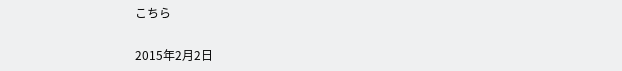こちら

2015年2月2日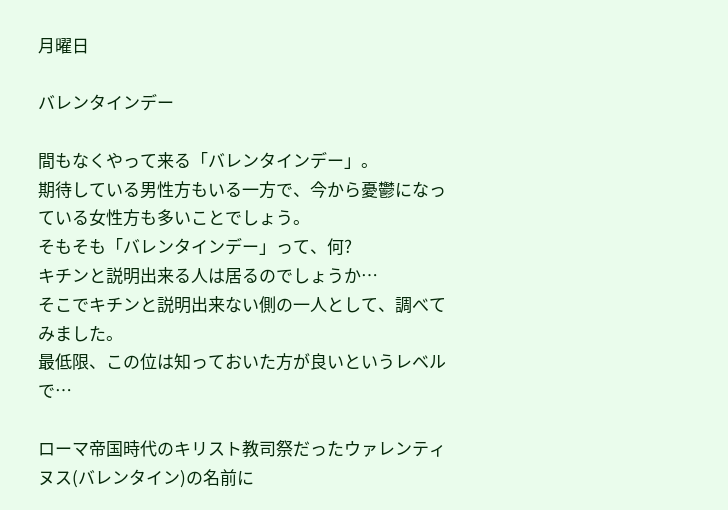月曜日

バレンタインデー

間もなくやって来る「バレンタインデー」。
期待している男性方もいる一方で、今から憂鬱になっている女性方も多いことでしょう。
そもそも「バレンタインデー」って、何?
キチンと説明出来る人は居るのでしょうか…
そこでキチンと説明出来ない側の一人として、調べてみました。
最低限、この位は知っておいた方が良いというレベルで…

ローマ帝国時代のキリスト教司祭だったウァレンティヌス(バレンタイン)の名前に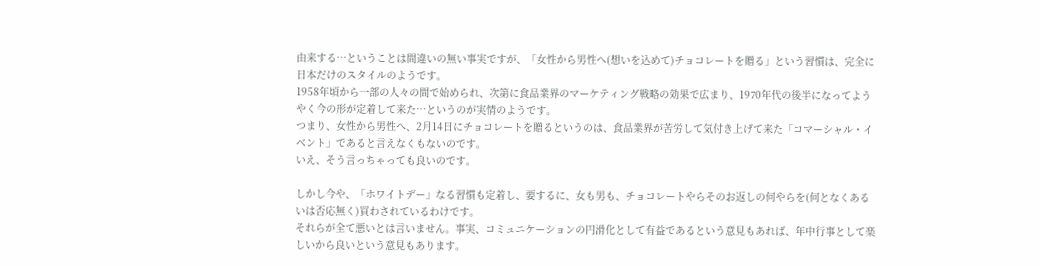由来する…ということは間違いの無い事実ですが、「女性から男性へ(想いを込めて)チョコレートを贈る」という習慣は、完全に日本だけのスタイルのようです。
1958年頃から一部の人々の間で始められ、次第に食品業界のマーケティング戦略の効果で広まり、1970年代の後半になってようやく今の形が定着して来た…というのが実情のようです。
つまり、女性から男性へ、2月14日にチョコレートを贈るというのは、食品業界が苦労して気付き上げて来た「コマーシャル・イベント」であると言えなくもないのです。
いえ、そう言っちゃっても良いのです。

しかし今や、「ホワイトデー」なる習慣も定着し、要するに、女も男も、チョコレートやらそのお返しの何やらを(何となくあるいは否応無く)買わされているわけです。
それらが全て悪いとは言いません。事実、コミュニケーションの円滑化として有益であるという意見もあれば、年中行事として楽しいから良いという意見もあります。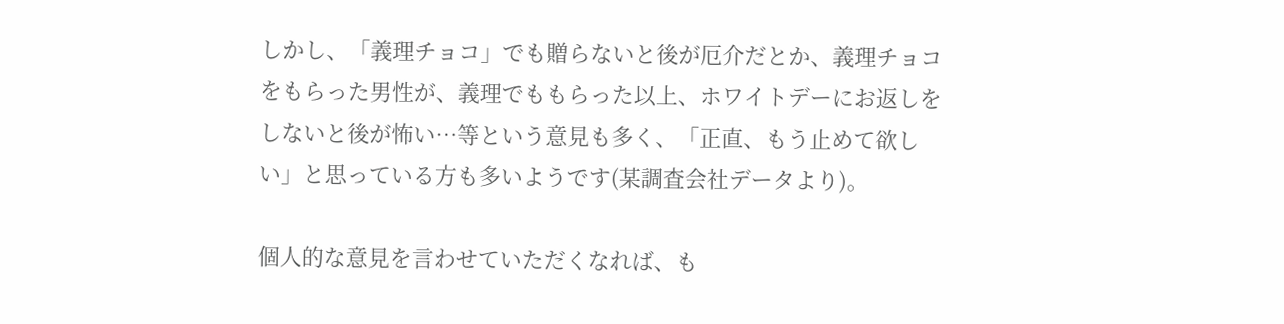しかし、「義理チョコ」でも贈らないと後が厄介だとか、義理チョコをもらった男性が、義理でももらった以上、ホワイトデーにお返しをしないと後が怖い…等という意見も多く、「正直、もう止めて欲しい」と思っている方も多いようです(某調査会社データより)。

個人的な意見を言わせていただくなれば、も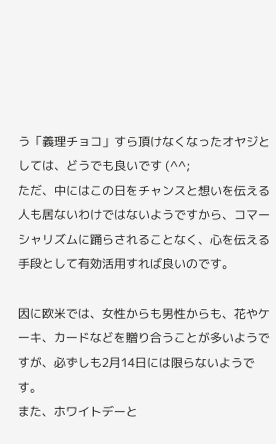う「義理チョコ」すら頂けなくなったオヤジとしては、どうでも良いです (^^;
ただ、中にはこの日をチャンスと想いを伝える人も居ないわけではないようですから、コマーシャリズムに踊らされることなく、心を伝える手段として有効活用すれば良いのです。

因に欧米では、女性からも男性からも、花やケーキ、カードなどを贈り合うことが多いようですが、必ずしも2月14日には限らないようです。
また、ホワイトデーと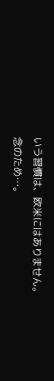いう習慣は、欧米にはありません。
念のため…。